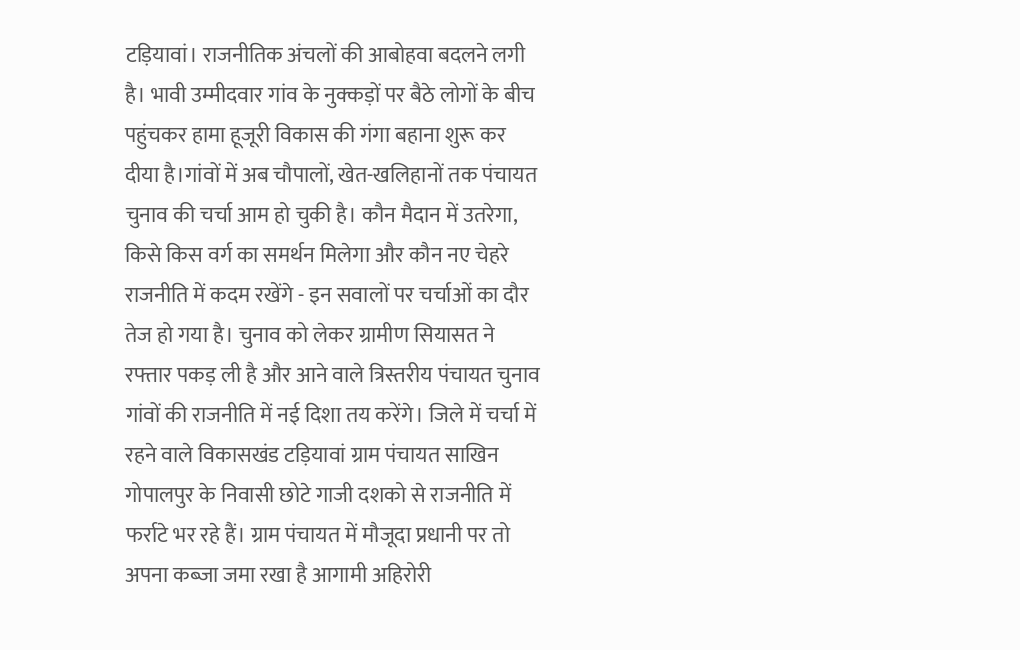टड़ियावां। राजनीतिक अंचलों की आबोहवा बदलने लगी है। भावी उम्मीदवार गांव के नुक्कड़ों पर बैठे लोगों के बीच पहुंचकर हामा हूजूरी विकास की गंगा बहाना शुरू कर दीया है।गांवों में अब चौपालों, खेत-खलिहानों तक पंचायत चुनाव की चर्चा आम हो चुकी है। कौन मैदान में उतरेगा, किसे किस वर्ग का समर्थन मिलेगा और कौन नए चेहरे राजनीति में कदम रखेंगे - इन सवालों पर चर्चाओं का दौर तेज हो गया है। चुनाव को लेकर ग्रामीण सियासत ने रफ्तार पकड़ ली है और आने वाले त्रिस्तरीय पंचायत चुनाव गांवों की राजनीति में नई दिशा तय करेंगे। जिले में चर्चा में रहने वाले विकासखंड टड़ियावां ग्राम पंचायत साखिन गोपालपुर के निवासी छोटे गाजी दशको से राजनीति में फर्राटे भर रहे हैं। ग्राम पंचायत में मौजूदा प्रधानी पर तो अपना कब्जा जमा रखा है आगामी अहिरोरी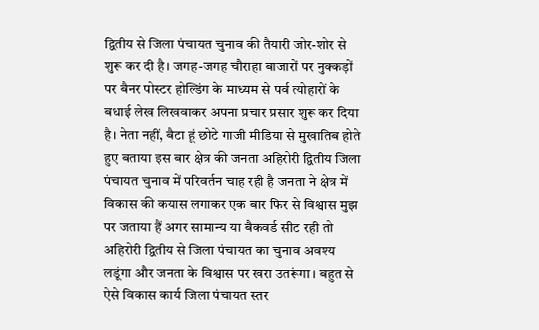द्वितीय से जिला पंचायत चुनाव की तैयारी जोर-शोर से शुरू कर दी है। जगह-जगह चौराहा बाजारों पर नुक्कड़ों पर बैनर पोस्टर होल्डिंग के माध्यम से पर्व त्योहारों के बधाई लेख लिखवाकर अपना प्रचार प्रसार शुरू कर दिया है। नेता नहीं, बैटा हूं छोटे गाजी मीडिया से मुखातिब होते हुए बताया इस बार क्षेत्र की जनता अहिरोरी द्वितीय जिला पंचायत चुनाव में परिवर्तन चाह रही है जनता ने क्षेत्र में विकास की कयास लगाकर एक बार फिर से विश्वास मुझ पर जताया हैं अगर सामान्य या बैकवर्ड सीट रही तो अहिरोरी द्वितीय से जिला पंचायत का चुनाव अवश्य लडूंगा और जनता के विश्वास पर खरा उतरूंगा। बहुत से ऐसे विकास कार्य जिला पंचायत स्तर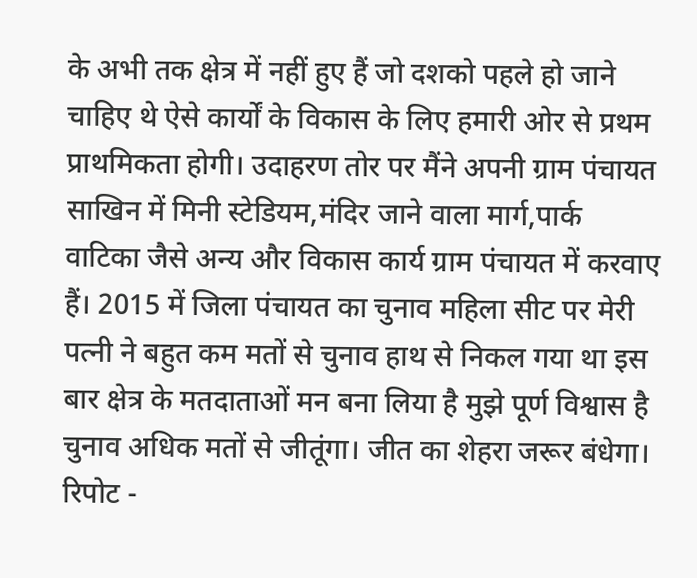के अभी तक क्षेत्र में नहीं हुए हैं जो दशको पहले हो जाने चाहिए थे ऐसे कार्यों के विकास के लिए हमारी ओर से प्रथम प्राथमिकता होगी। उदाहरण तोर पर मैंने अपनी ग्राम पंचायत साखिन में मिनी स्टेडियम,मंदिर जाने वाला मार्ग,पार्क वाटिका जैसे अन्य और विकास कार्य ग्राम पंचायत में करवाए हैं। 2015 में जिला पंचायत का चुनाव महिला सीट पर मेरी पत्नी ने बहुत कम मतों से चुनाव हाथ से निकल गया था इस बार क्षेत्र के मतदाताओं मन बना लिया है मुझे पूर्ण विश्वास है चुनाव अधिक मतों से जीतूंगा। जीत का शेहरा जरूर बंधेगा। रिपोट -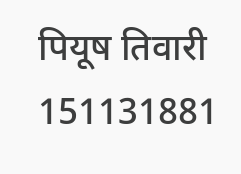पियूष तिवारी 151131881